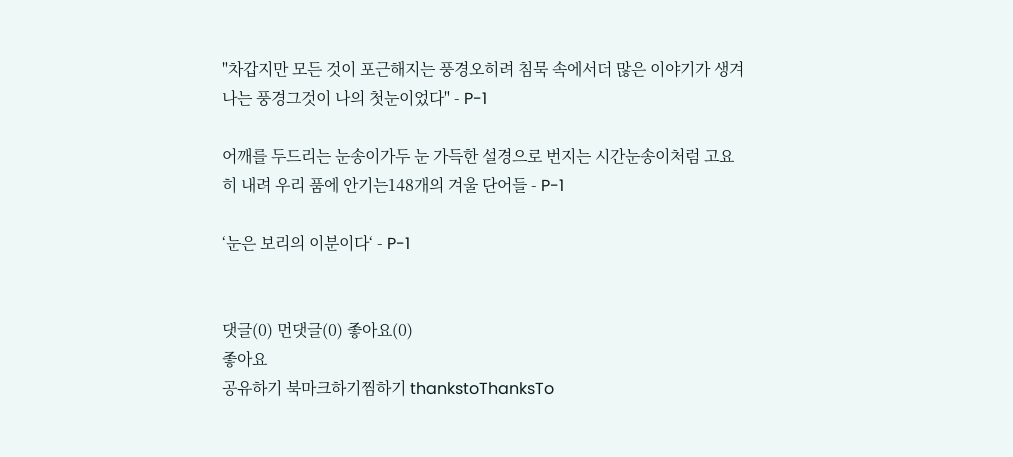"차갑지만 모든 것이 포근해지는 풍경오히려 침묵 속에서더 많은 이야기가 생겨나는 풍경그것이 나의 첫눈이었다" - P-1

어깨를 두드리는 눈송이가두 눈 가득한 설경으로 번지는 시간눈송이처럼 고요히 내려 우리 품에 안기는148개의 겨울 단어들 - P-1

‘눈은 보리의 이분이다‘ - P-1


댓글(0) 먼댓글(0) 좋아요(0)
좋아요
공유하기 북마크하기찜하기 thankstoThanksTo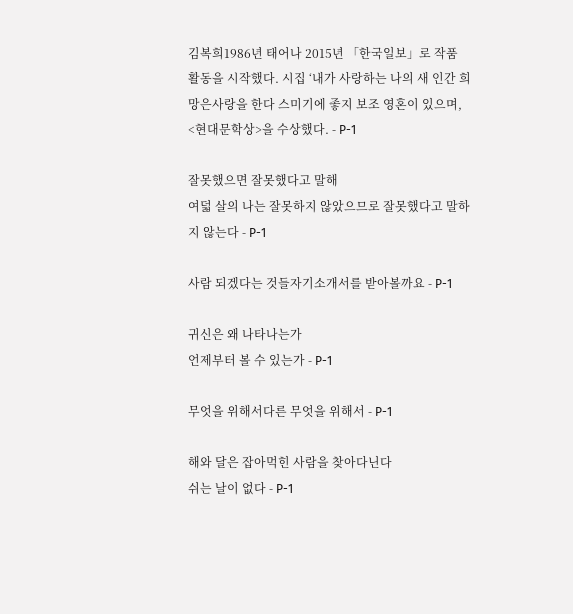김복희1986년 태어나 2015년 「한국일보」로 작품 활동을 시작했다. 시집 ‘내가 사랑하는 나의 새 인간 희망은사랑을 한다 스미기에 좋지 보조 영혼이 있으며,
<현대문학상>을 수상했다. - P-1

잘못했으면 잘못했다고 말해
여덟 살의 나는 잘못하지 않았으므로 잘못했다고 말하지 않는다 - P-1

사람 되겠다는 것들자기소개서를 받아볼까요 - P-1

귀신은 왜 나타나는가
언제부터 볼 수 있는가 - P-1

무엇을 위해서다른 무엇을 위해서 - P-1

해와 달은 잡아먹힌 사람을 찾아다닌다
쉬는 날이 없다 - P-1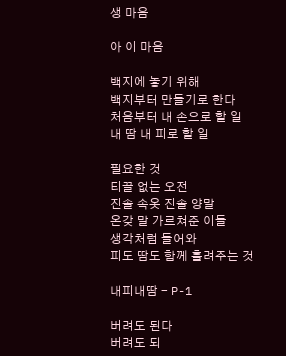생 마음

아 이 마음

백지에 놓기 위해
백지부터 만들기로 한다
처음부터 내 손으로 할 일
내 땀 내 피로 할 일

필요한 것
티끌 없는 오전
진솔 속옷 진솔 양말
온갖 말 가르쳐준 이들
생각처럼 들어와
피도 땀도 함께 흘려주는 것

내피내땀 - P-1

버려도 된다
버려도 되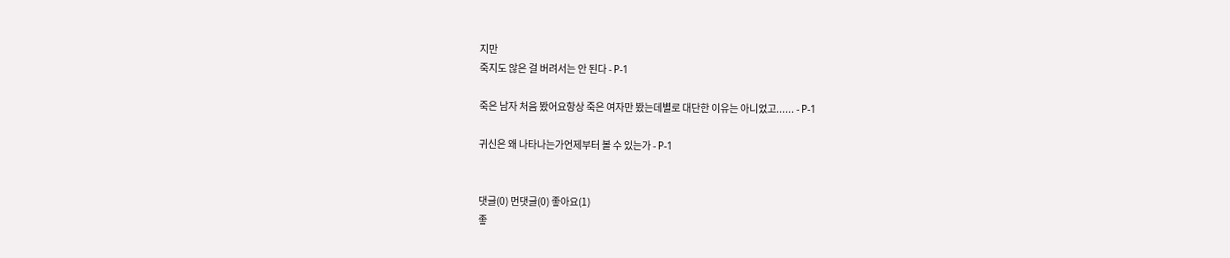지만
죽지도 않은 걸 버려서는 안 된다 - P-1

죽은 남자 처음 봤어요항상 죽은 여자만 봤는데별로 대단한 이유는 아니었고...... - P-1

귀신은 왜 나타나는가언제부터 볼 수 있는가 - P-1


댓글(0) 먼댓글(0) 좋아요(1)
좋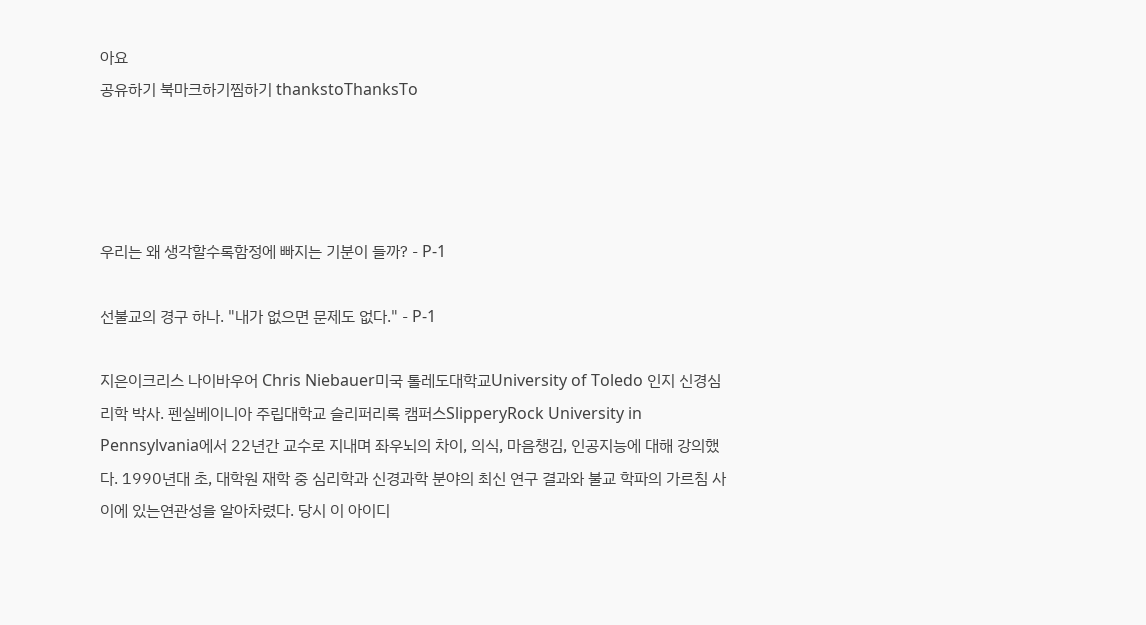아요
공유하기 북마크하기찜하기 thankstoThanksTo




우리는 왜 생각할수록함정에 빠지는 기분이 들까? - P-1

선불교의 경구 하나. "내가 없으면 문제도 없다." - P-1

지은이크리스 나이바우어 Chris Niebauer미국 톨레도대학교University of Toledo 인지 신경심리학 박사. 펜실베이니아 주립대학교 슬리퍼리록 캠퍼스SlipperyRock University in Pennsylvania에서 22년간 교수로 지내며 좌우뇌의 차이, 의식, 마음챙김, 인공지능에 대해 강의했다. 1990년대 초, 대학원 재학 중 심리학과 신경과학 분야의 최신 연구 결과와 불교 학파의 가르침 사이에 있는연관성을 알아차렸다. 당시 이 아이디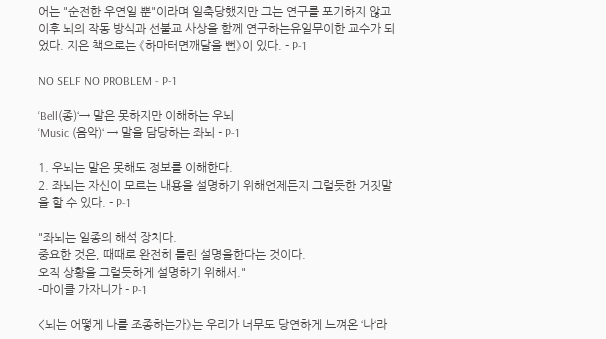어는 "순전한 우연일 뿐"이라며 일축당했지만 그는 연구를 포기하지 않고 이후 뇌의 작동 방식과 선불교 사상을 함께 연구하는유일무이한 교수가 되었다. 지은 책으로는 《하마터면깨달을 뻔》이 있다. - P-1

NO SELF NO PROBLEM - P-1

‘Bell(종)‘→ 말은 못하지만 이해하는 우뇌
‘Music (음악)‘ → 말을 담당하는 좌뇌 - P-1

1. 우뇌는 말은 못해도 정보를 이해한다.
2. 좌뇌는 자신이 모르는 내용을 설명하기 위해언제든지 그럴듯한 거짓말을 할 수 있다. - P-1

"좌뇌는 일종의 해석 장치다.
중요한 것은, 때때로 완전히 틀린 설명을한다는 것이다.
오직 상황을 그럴듯하게 설명하기 위해서."
-마이클 가자니가 - P-1

<뇌는 어떻게 나를 조종하는가》는 우리가 너무도 당연하게 느껴온 ‘나‘라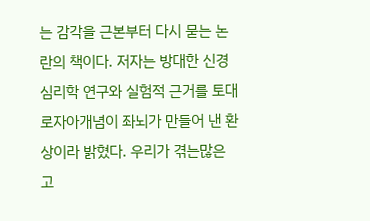는 감각을 근본부터 다시 묻는 논란의 책이다. 저자는 방대한 신경심리학 연구와 실험적 근거를 토대로자아개념이 좌뇌가 만들어 낸 환상이라 밝혔다. 우리가 겪는많은 고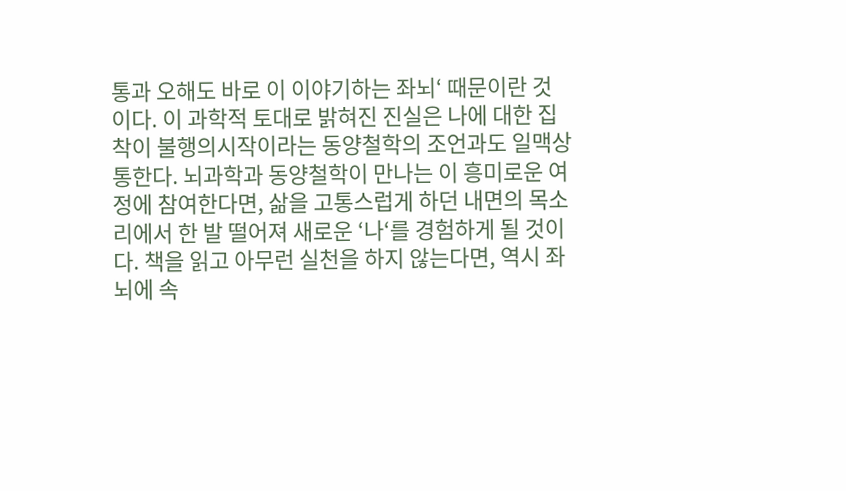통과 오해도 바로 이 이야기하는 좌뇌‘ 때문이란 것이다. 이 과학적 토대로 밝혀진 진실은 나에 대한 집착이 불행의시작이라는 동양철학의 조언과도 일맥상통한다. 뇌과학과 동양철학이 만나는 이 흥미로운 여정에 참여한다면, 삶을 고통스럽게 하던 내면의 목소리에서 한 발 떨어져 새로운 ‘나‘를 경험하게 될 것이다. 책을 읽고 아무런 실천을 하지 않는다면, 역시 좌뇌에 속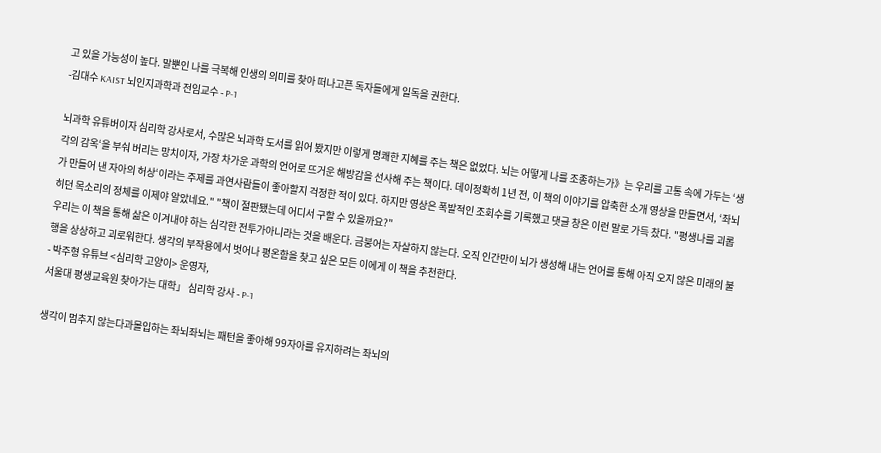고 있을 가능성이 높다. 말뿐인 나를 극복해 인생의 의미를 찾아 떠나고픈 독자들에게 일독을 권한다.
-김대수 KAIST 뇌인지과학과 전임교수 - P-1

뇌과학 유튜버이자 심리학 강사로서, 수많은 뇌과학 도서를 읽어 봤지만 이렇게 명쾌한 지혜를 주는 책은 없었다. 뇌는 어떻게 나를 조종하는가》는 우리를 고통 속에 가두는 ‘생각의 감옥‘을 부숴 버리는 망치이자, 가장 차가운 과학의 언어로 뜨거운 해방감을 선사해 주는 책이다. 데이정확히 1년 전, 이 책의 이야기를 압축한 소개 영상을 만들면서, ‘좌뇌가 만들어 낸 자아의 허상‘이라는 주제를 과연사람들이 좋아할지 걱정한 적이 있다. 하지만 영상은 폭발적인 조회수를 기록했고 댓글 창은 이런 말로 가득 찼다. "평생나를 괴롭히던 목소리의 정체를 이제야 알았네요." "책이 절판됐는데 어디서 구할 수 있을까요?"
우리는 이 책을 통해 삶은 이겨내야 하는 심각한 전투가아니라는 것을 배운다. 금붕어는 자살하지 않는다. 오직 인간만이 뇌가 생성해 내는 언어를 통해 아직 오지 않은 미래의 불행을 상상하고 괴로워한다. 생각의 부작용에서 벗어나 평온함을 찾고 싶은 모든 이에게 이 책을 추천한다.
- 박주형 유튜브 <심리학 고양이> 운영자,
서울대 평생교육원 찾아가는 대학」 심리학 강사 - P-1

생각이 멈추지 않는다과몰입하는 좌뇌좌뇌는 패턴을 좋아해 99자아를 유지하려는 좌뇌의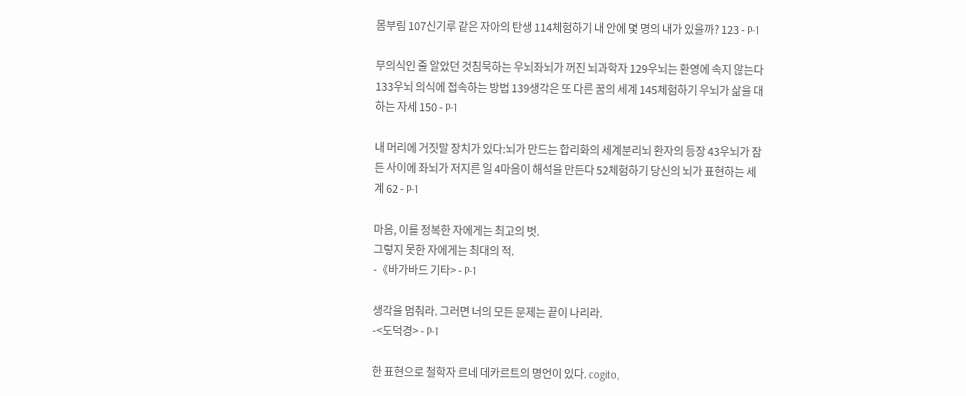몸부림 107신기루 같은 자아의 탄생 114체험하기 내 안에 몇 명의 내가 있을까? 123 - P-1

무의식인 줄 알았던 것침묵하는 우뇌좌뇌가 꺼진 뇌과학자 129우뇌는 환영에 속지 않는다 133우뇌 의식에 접속하는 방법 139생각은 또 다른 꿈의 세계 145체험하기 우뇌가 삶을 대하는 자세 150 - P-1

내 머리에 거짓말 장치가 있다:뇌가 만드는 합리화의 세계분리뇌 환자의 등장 43우뇌가 잠든 사이에 좌뇌가 저지른 일 4마음이 해석을 만든다 52체험하기 당신의 뇌가 표현하는 세계 62 - P-1

마음, 이를 정복한 자에게는 최고의 벗.
그렇지 못한 자에게는 최대의 적.
-《바가바드 기타> - P-1

생각을 멈춰라. 그러면 너의 모든 문제는 끝이 나리라.
-<도덕경> - P-1

한 표현으로 철학자 르네 데카르트의 명언이 있다. cogito,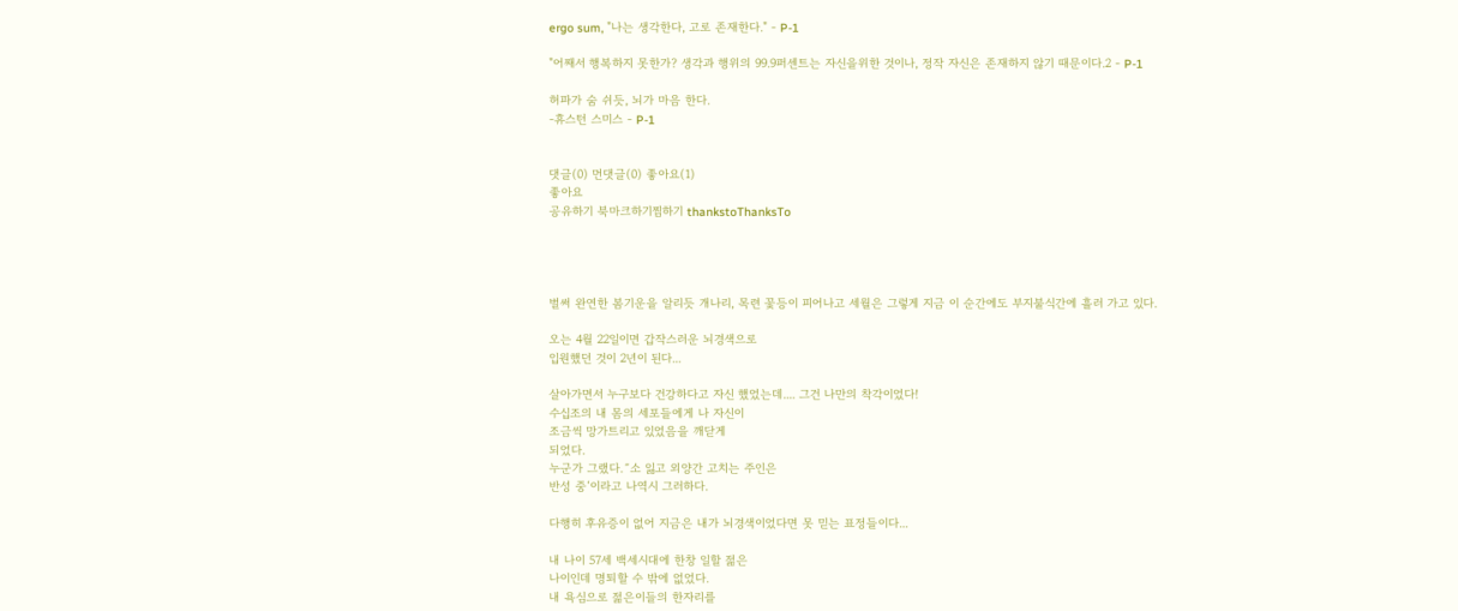ergo sum, "나는 생각한다, 고로 존재한다." - P-1

"어째서 행복하지 못한가? 생각과 행위의 99.9퍼센트는 자신을위한 것이나, 정작 자신은 존재하지 않기 때문이다.2 - P-1

허파가 숨 쉬듯, 뇌가 마음 한다.
-휴스턴 스미스 - P-1


댓글(0) 먼댓글(0) 좋아요(1)
좋아요
공유하기 북마크하기찜하기 thankstoThanksTo




벌써 완연한 봄기운을 알리듯 개나리, 목련 꽃등이 피어나고 세월은 그렇게 지금 이 순간에도 부지불식간에 흘러 가고 있다.

오는 4월 22일이면 갑작스러운 뇌경색으로
입원했던 것이 2년이 된다...

살아가면서 누구보다 건강하다고 자신 했었는데.... 그건 나만의 착각이었다!
수십조의 내 몸의 세포들에게 나 자신이
조금씩 망가트리고 있었음을 깨닫게
되었다.
누군가 그랬다.˝소 잃고 외양간 고치는 주인은
반성 중‘이라고 나역시 그러하다.

다행히 후유증이 없어 지금은 내가 뇌경색이었다면 못 믿는 표정들이다...

내 나이 57세 백세시대에 한창 일할 젊은
나이인데 명퇴할 수 밖에 없었다.
내 욕심으로 젊은이들의 한자리를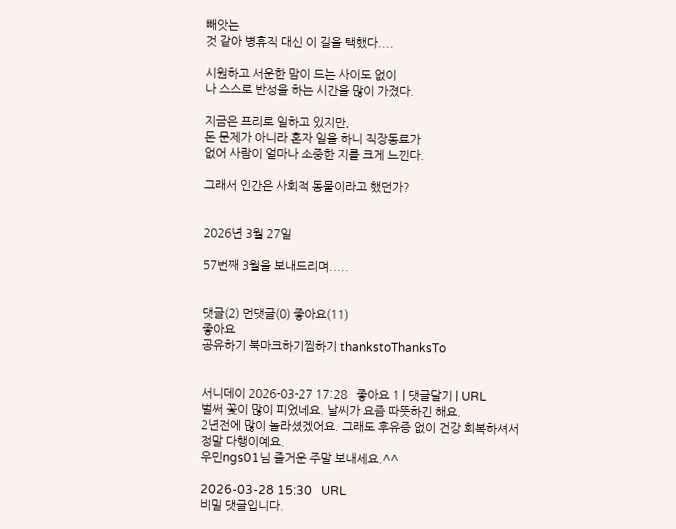빼앗는
것 같아 병휴직 대신 이 길을 택했다....

시원하고 서운한 맘이 드는 사이도 없이
나 스스로 반성을 하는 시간을 많이 가졌다.

지금은 프리로 일하고 있지만,
돈 문제가 아니라 혼자 일을 하니 직장동료가
없어 사람이 얼마나 소중한 지를 크게 느낀다.

그래서 인간은 사회적 동물이라고 했던가?


2026년 3월 27일

57번째 3월을 보내드리며.....


댓글(2) 먼댓글(0) 좋아요(11)
좋아요
공유하기 북마크하기찜하기 thankstoThanksTo


서니데이 2026-03-27 17:28   좋아요 1 | 댓글달기 | URL
벌써 꽃이 많이 피었네요. 날씨가 요즘 따뜻하긴 해요.
2년전에 많이 놀라셨겠어요. 그래도 후유증 없이 건강 회복하셔서 정말 다행이예요.
우민ngs01님 즐거운 주말 보내세요.^^

2026-03-28 15:30   URL
비밀 댓글입니다.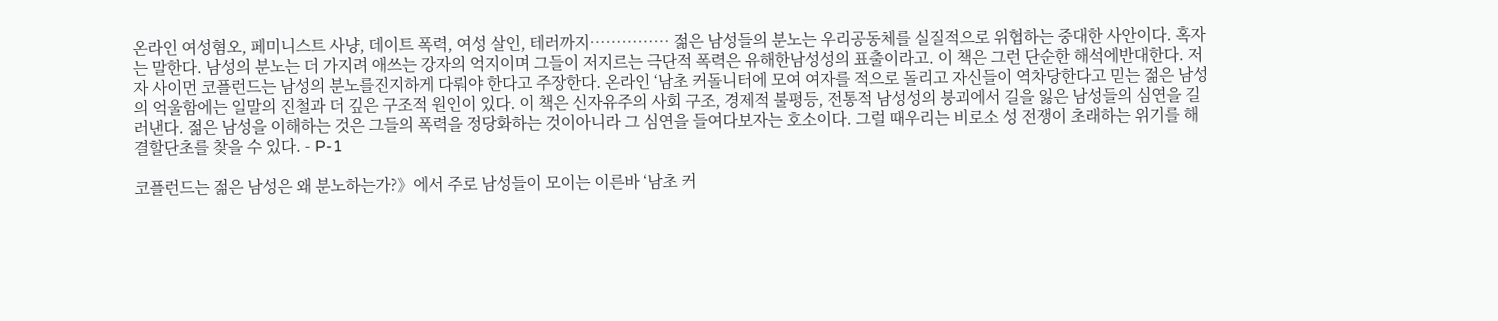온라인 여성혐오, 페미니스트 사냥, 데이트 폭력, 여성 살인, 테러까지…………… 젊은 남성들의 분노는 우리공동체를 실질적으로 위협하는 중대한 사안이다. 혹자는 말한다. 남성의 분노는 더 가지려 애쓰는 강자의 억지이며 그들이 저지르는 극단적 폭력은 유해한남성성의 표출이라고. 이 책은 그런 단순한 해석에반대한다. 저자 사이먼 코플런드는 남성의 분노를진지하게 다뤄야 한다고 주장한다. 온라인 ‘남초 커돌니터에 모여 여자를 적으로 돌리고 자신들이 역차당한다고 믿는 젊은 남성의 억울함에는 일말의 진철과 더 깊은 구조적 원인이 있다. 이 책은 신자유주의 사회 구조, 경제적 불평등, 전통적 남성성의 붕괴에서 길을 잃은 남성들의 심연을 길러낸다. 젊은 남성을 이해하는 것은 그들의 폭력을 정당화하는 것이아니라 그 심연을 들여다보자는 호소이다. 그럴 때우리는 비로소 성 전쟁이 초래하는 위기를 해결할단초를 찾을 수 있다. - P-1

코플런드는 젊은 남성은 왜 분노하는가?》에서 주로 남성들이 모이는 이른바 ‘남초 커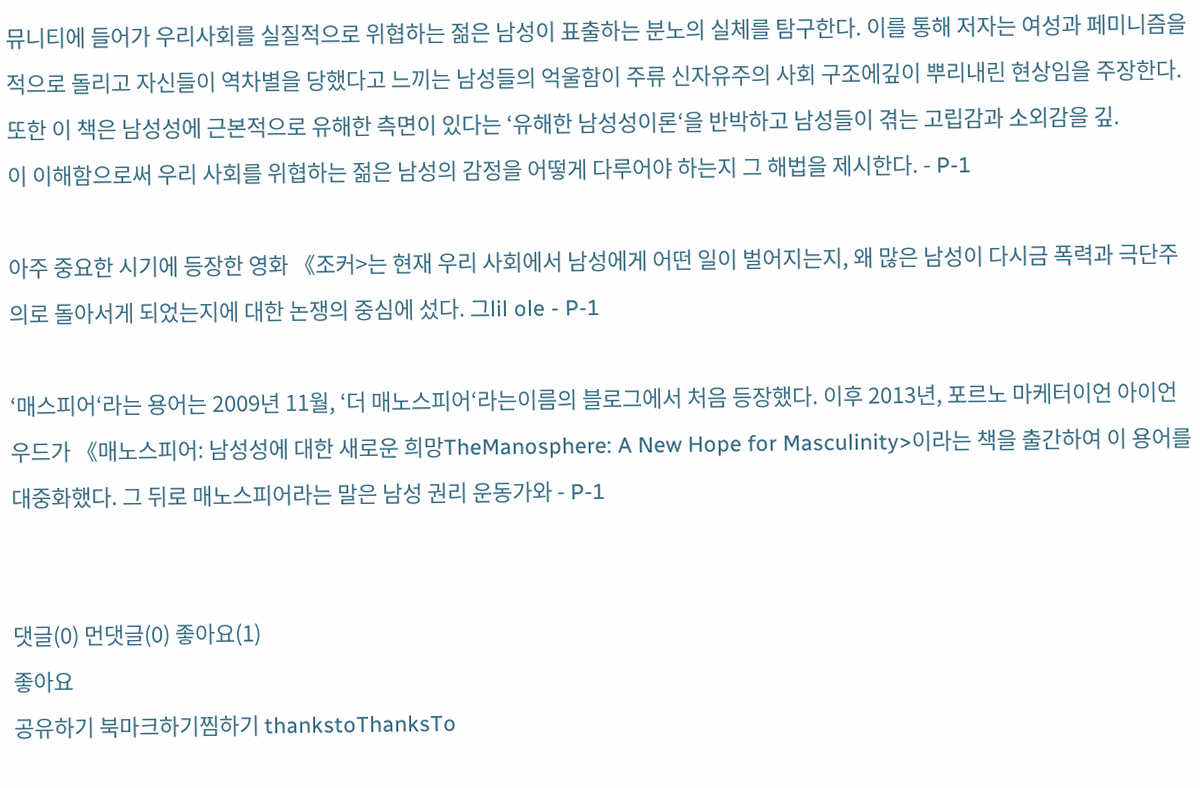뮤니티에 들어가 우리사회를 실질적으로 위협하는 젊은 남성이 표출하는 분노의 실체를 탐구한다. 이를 통해 저자는 여성과 페미니즘을 적으로 돌리고 자신들이 역차별을 당했다고 느끼는 남성들의 억울함이 주류 신자유주의 사회 구조에깊이 뿌리내린 현상임을 주장한다. 또한 이 책은 남성성에 근본적으로 유해한 측면이 있다는 ‘유해한 남성성이론‘을 반박하고 남성들이 겪는 고립감과 소외감을 깊.
이 이해함으로써 우리 사회를 위협하는 젊은 남성의 감정을 어떻게 다루어야 하는지 그 해법을 제시한다. - P-1

아주 중요한 시기에 등장한 영화 《조커>는 현재 우리 사회에서 남성에게 어떤 일이 벌어지는지, 왜 많은 남성이 다시금 폭력과 극단주의로 돌아서게 되었는지에 대한 논쟁의 중심에 섰다. 그lil ole - P-1

‘매스피어‘라는 용어는 2009년 11월, ‘더 매노스피어‘라는이름의 블로그에서 처음 등장했다. 이후 2013년, 포르노 마케터이언 아이언우드가 《매노스피어: 남성성에 대한 새로운 희망TheManosphere: A New Hope for Masculinity>이라는 책을 출간하여 이 용어를 대중화했다. 그 뒤로 매노스피어라는 말은 남성 권리 운동가와 - P-1


댓글(0) 먼댓글(0) 좋아요(1)
좋아요
공유하기 북마크하기찜하기 thankstoThanksTo